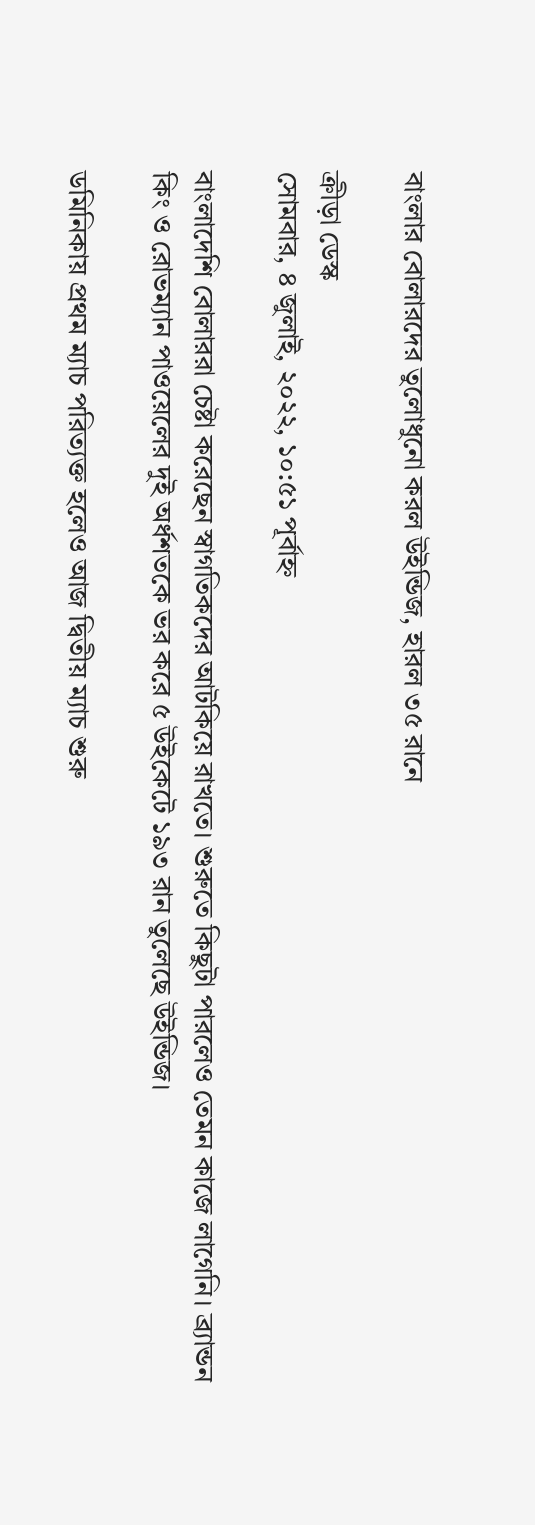বাংলার বোলারদের তুলোধুনো করল উইন্ডিজ, হারল ৩৫ রানে

ক্রীড়া ডেস্ক
সোমবার, ৪ জুলাই, ২০২২, ১০:৫১ পূর্বাহ্ন

বাংলাদেশি বোলাররা চেষ্টা করেছেন স্বাগতিকদের আটকিয়ে রাখতে। শুরুতে কিছুটা পারলেও তেমন কাজে লাগেনি। ব্র্যান্ডন কিং ও রোভম্যান পাওয়েলের দুই অর্ধশতকে ভর করে ৫ উইকেটে ১৯৩ রান তুলেছে উইন্ডিজ।

ডমিনিকায় প্রথম ম্যাচ পরিত্যক্ত হলেও আজ দ্বিতীয় ম্যাচ শুরু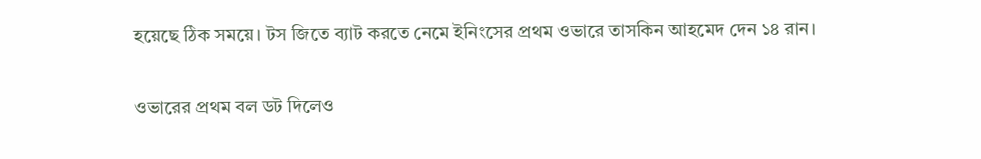হয়েছে ঠিক সময়ে। টস জিতে ব্যাট করতে নেমে ইনিংসের প্রথম ওভারে তাসকিন আহমেদ দেন ১৪ রান।

ওভারের প্রথম বল ডট দিলেও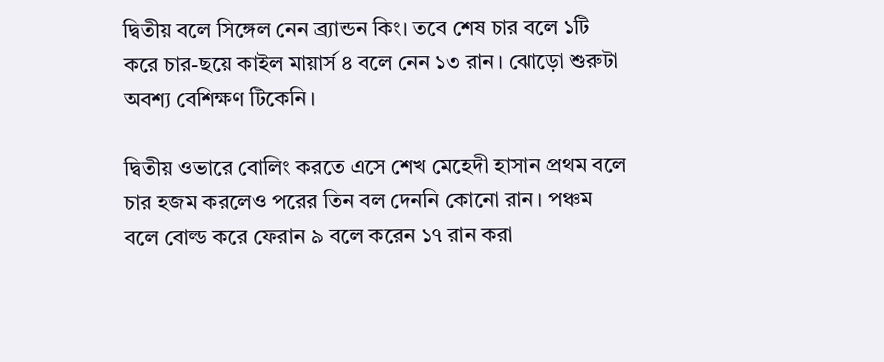দ্বিতীয় বলে সিঙ্গেল নেন ব্র্যান্ডন কিং। তবে শেষ চার বলে ১টি করে চার-ছয়ে কাইল মায়ার্স ৪ বলে নেন ১৩ রান। ঝোড়ো শুরুটা অবশ্য বেশিক্ষণ টিকেনি।

দ্বিতীয় ওভারে বোলিং করতে এসে শেখ মেহেদী হাসান প্রথম বলে চার হজম করলেও পরের তিন বল দেননি কোনো রান। পঞ্চম বলে বোল্ড করে ফেরান ৯ বলে করেন ১৭ রান করা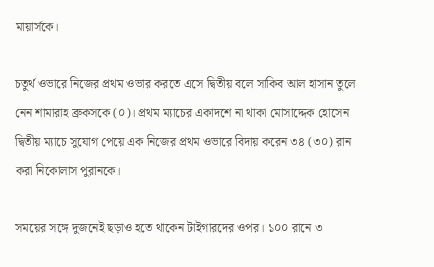মায়ার্সকে।

চতুর্থ ওভারে নিজের প্রথম ওভার করতে এসে দ্বিতীয় বলে সাকিব আল হাসান তুলে নেন শামারাহ ব্রুকসকে (০)। প্রথম ম্যাচের একাদশে না থাকা মোসাদ্দেক হোসেন দ্বিতীয় ম্যাচে সুযোগ পেয়ে এক নিজের প্রথম ওভারে বিদায় করেন ৩৪ (৩০) রান করা নিকোলাস পুরানকে।

সময়ের সঙ্গে দুজনেই ছড়াও হতে থাকেন টাইগারদের ওপর। ১০০ রানে ৩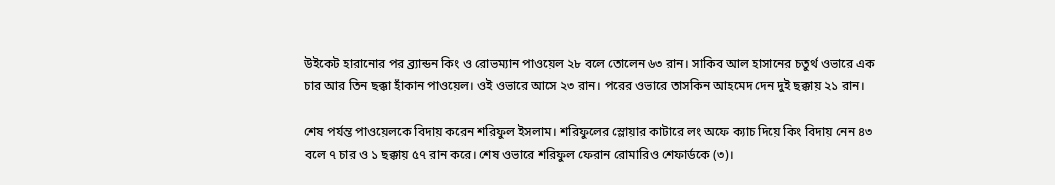উইকেট হারানোর পর ব্র্যান্ডন কিং ও রোভম্যান পাওয়েল ২৮ বলে তোলেন ৬৩ রান। সাকিব আল হাসানের চতুর্থ ওভারে এক চার আর তিন ছক্কা হাঁকান পাওয়েল। ওই ওভারে আসে ২৩ রান। পরের ওভারে তাসকিন আহমেদ দেন দুই ছক্কায় ২১ রান।

শেষ পর্যন্ত পাওয়েলকে বিদায় করেন শরিফুল ইসলাম। শরিফুলের স্লোয়ার কাটারে লং অফে ক্যাচ দিয়ে কিং বিদায় নেন ৪৩ বলে ৭ চার ও ১ ছক্কায় ৫৭ রান করে। শেষ ওভারে শরিফুল ফেরান রোমারিও শেফার্ডকে (৩)।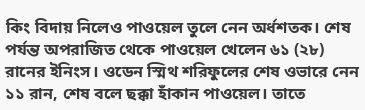কিং বিদায় নিলেও পাওয়েল তুলে নেন অর্ধশতক। শেষ পর্যন্ত অপরাজিত থেকে পাওয়েল খেলেন ৬১ (২৮) রানের ইনিংস। ওডেন স্মিথ শরিফুলের শেষ ওভারে নেন ১১ রান, শেষ বলে ছক্কা হাঁকান পাওয়েল। তাতে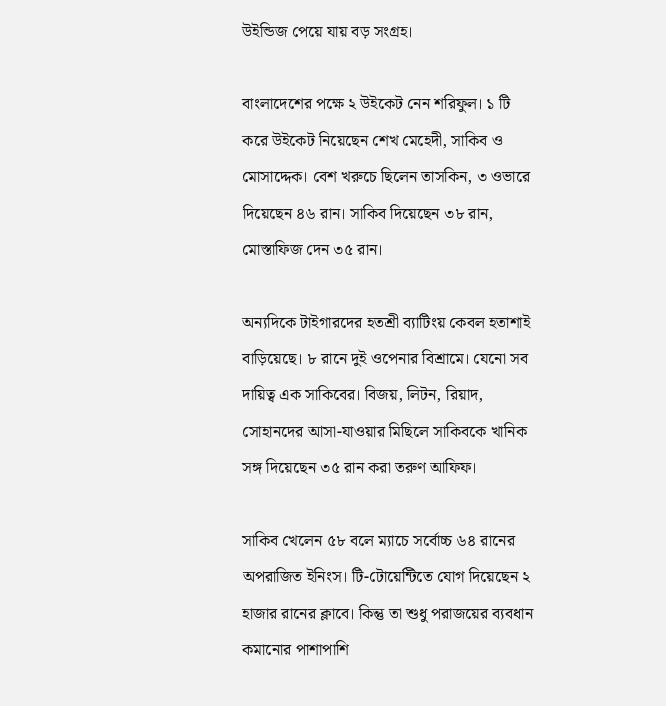উইন্ডিজ পেয়ে যায় বড় সংগ্রহ।

বাংলাদেশের পক্ষে ২ উইকেট নেন শরিফুল। ১ টি করে উইকেট নিয়েছেন শেখ মেহেদী, সাকিব ও মোসাদ্দেক। বেশ খরুচে ছিলেন তাসকিন, ৩ ওভারে দিয়েছেন ৪৬ রান। সাকিব দিয়েছেন ৩৮ রান, মোস্তাফিজ দেন ৩৫ রান।

অন্যদিকে টাইগারদের হতশ্রী ব্যাটিংয় কেবল হতাশাই বাড়িয়েছে। ৮ রানে দুই ওপেনার বিশ্রামে। যেনো সব দায়িত্ব এক সাকিবের। বিজয়, লিটন, রিয়াদ, সোহানদের আসা-যাওয়ার মিছিলে সাকিবকে খানিক সঙ্গ দিয়েছেন ৩৫ রান করা তরুণ আফিফ।

সাকিব খেলেন ৫৮ বলে ম্যাচে সর্বোচ্চ ৬৪ রানের অপরাজিত ইনিংস। টি-টোয়েন্টিতে যোগ দিয়েছেন ২ হাজার রানের ক্লাবে। কিন্তু তা শুধু পরাজয়ের ব্যবধান কমানোর পাশাপাশি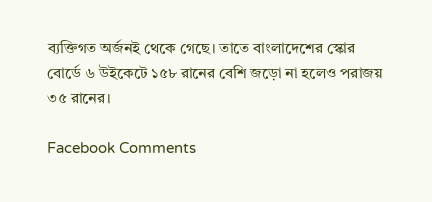ব্যক্তিগত অর্জনই থেকে গেছে। তাতে বাংলাদেশের স্কোর বোর্ডে ৬ উইকেটে ১৫৮ রানের বেশি জড়ো না হলেও পরাজয় ৩৫ রানের।

Facebook Comments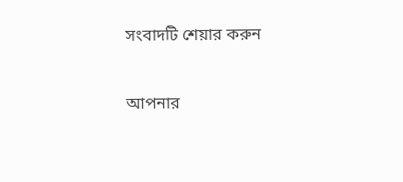সংবাদটি শেয়ার করুন


আপনার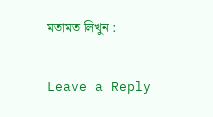মতামত লিখুন :

Leave a Reply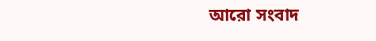আরো সংবাদ